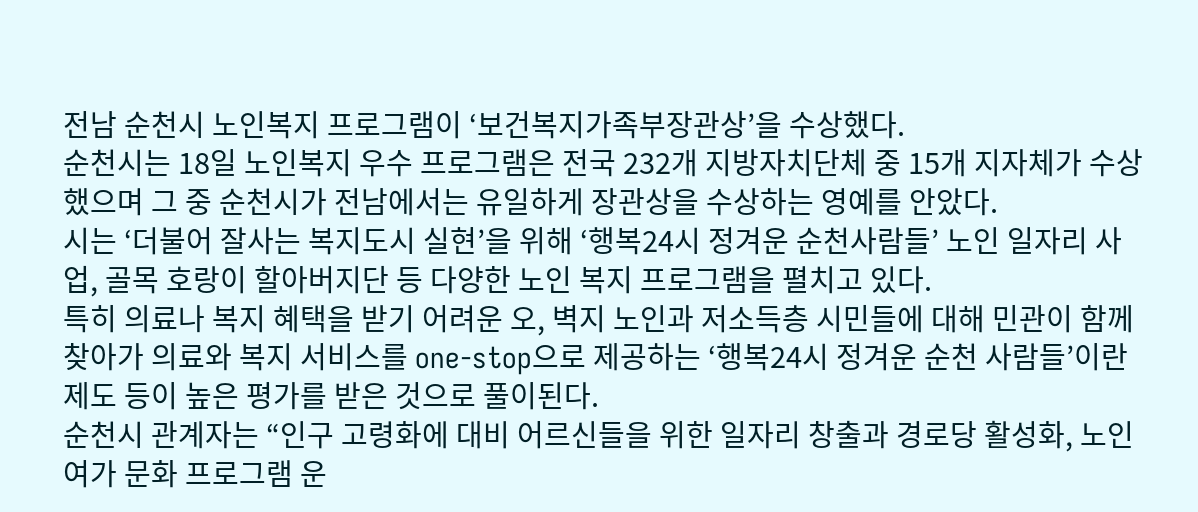전남 순천시 노인복지 프로그램이 ‘보건복지가족부장관상’을 수상했다.
순천시는 18일 노인복지 우수 프로그램은 전국 232개 지방자치단체 중 15개 지자체가 수상했으며 그 중 순천시가 전남에서는 유일하게 장관상을 수상하는 영예를 안았다.
시는 ‘더불어 잘사는 복지도시 실현’을 위해 ‘행복24시 정겨운 순천사람들’ 노인 일자리 사업, 골목 호랑이 할아버지단 등 다양한 노인 복지 프로그램을 펼치고 있다.
특히 의료나 복지 혜택을 받기 어려운 오, 벽지 노인과 저소득층 시민들에 대해 민관이 함께 찾아가 의료와 복지 서비스를 one-stop으로 제공하는 ‘행복24시 정겨운 순천 사람들’이란 제도 등이 높은 평가를 받은 것으로 풀이된다.
순천시 관계자는 “인구 고령화에 대비 어르신들을 위한 일자리 창출과 경로당 활성화, 노인 여가 문화 프로그램 운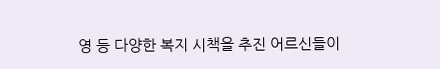영 등 다양한 복지 시책을 추진 어르신들이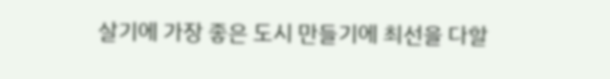살기에 가장 좋은 도시 만들기에 최선을 다할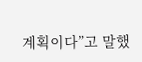계획이다”고 말했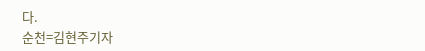다.
순천=김현주기자